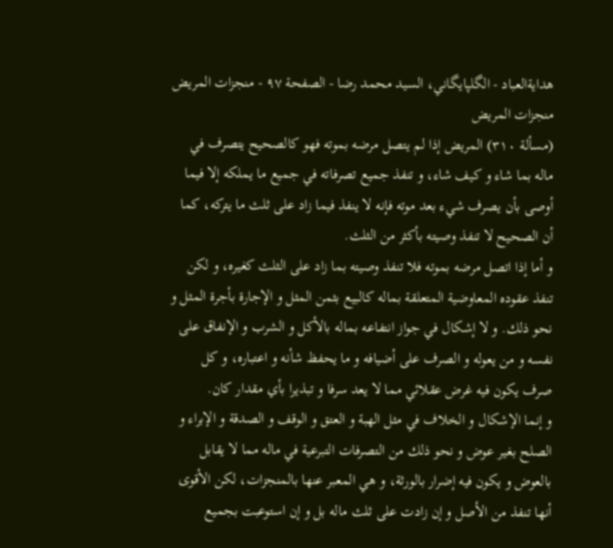هدايةالعباد - الگلپايگاني، السيد محمد رضا - الصفحة ٩٧ - منجزات المريض
منجزات المريض
(مسألة ٣١٠) المريض إذا لم يتصل مرضه بموته فهو كالصحيح يتصرف في ماله بما شاء و كيف شاء، و تنفذ جميع تصرفاته في جميع ما يملكه إلا فيما أوصى بأن يصرف شيء بعد موته فإنه لا ينفذ فيما زاد على ثلث ما يتركه، كما أن الصحيح لا تنفذ وصيته بأكثر من الثلث.
و أما إذا اتصل مرضه بموته فلا تنفذ وصيته بما زاد على الثلث كغيره، و لكن تنفذ عقوده المعاوضية المتعلقة بماله كالبيع بثمن المثل و الإجارة بأجرة المثل و نحو ذلك. و لا إشكال في جواز انتفاعه بماله بالأكل و الشرب و الإنفاق على نفسه و من يعوله و الصرف على أضيافه و ما يحفظ شأنه و اعتباره، و كل صرف يكون فيه غرض عقلائي مما لا يعد سرفا و تبذيرا بأي مقدار كان.
و إنما الإشكال و الخلاف في مثل الهبة و العتق و الوقف و الصدقة و الإبراء و الصلح بغير عوض و نحو ذلك من التصرفات التبرعية في ماله مما لا يقابل بالعوض و يكون فيه إضرار بالورثة، و هي المعبر عنها بالمنجزات، لكن الأقوى أنها تنفذ من الأصل و إن زادت على ثلث ماله بل و إن استوعبت بجميع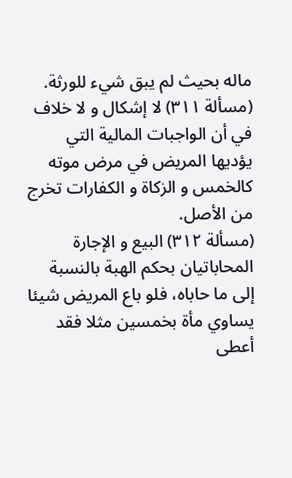ماله بحيث لم يبق شيء للورثة.
(مسألة ٣١١) لا إشكال و لا خلاف في أن الواجبات المالية التي يؤديها المريض في مرض موته كالخمس و الزكاة و الكفارات تخرج من الأصل.
(مسألة ٣١٢) البيع و الإجارة المحاباتيان بحكم الهبة بالنسبة إلى ما حاباه، فلو باع المريض شيئا يساوي مأة بخمسين مثلا فقد أعطى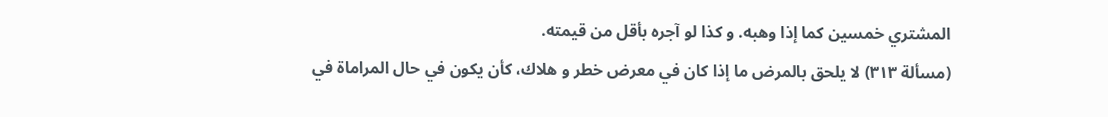المشتري خمسين كما إذا وهبه. و كذا لو آجره بأقل من قيمته.
(مسألة ٣١٣) لا يلحق بالمرض ما إذا كان في معرض خطر و هلاك، كأن يكون في حال المراماة في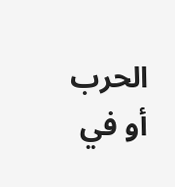الحرب أو في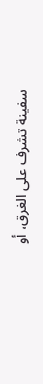سفينة تشرف على الغرق، أو